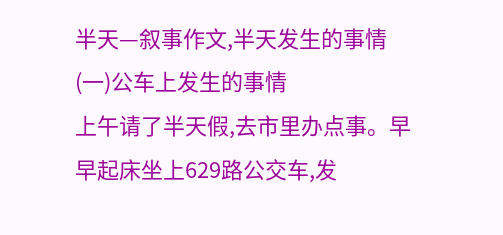半天—叙事作文,半天发生的事情
(一)公车上发生的事情
上午请了半天假,去市里办点事。早早起床坐上629路公交车,发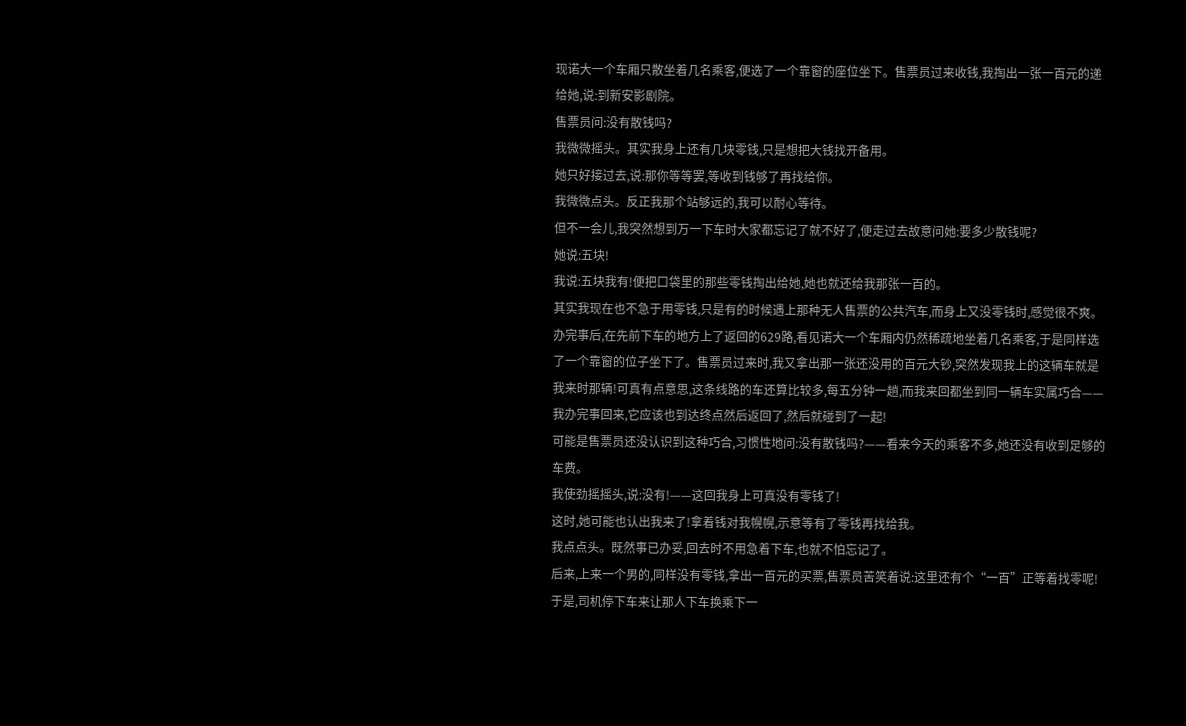现诺大一个车厢只散坐着几名乘客,便选了一个靠窗的座位坐下。售票员过来收钱,我掏出一张一百元的递给她,说:到新安影剧院。
售票员问:没有散钱吗?
我微微摇头。其实我身上还有几块零钱,只是想把大钱找开备用。
她只好接过去,说:那你等等罢,等收到钱够了再找给你。
我微微点头。反正我那个站够远的,我可以耐心等待。
但不一会儿,我突然想到万一下车时大家都忘记了就不好了,便走过去故意问她:要多少散钱呢?
她说:五块!
我说:五块我有!便把口袋里的那些零钱掏出给她,她也就还给我那张一百的。
其实我现在也不急于用零钱,只是有的时候遇上那种无人售票的公共汽车,而身上又没零钱时,感觉很不爽。
办完事后,在先前下车的地方上了返回的629路,看见诺大一个车厢内仍然稀疏地坐着几名乘客,于是同样选了一个靠窗的位子坐下了。售票员过来时,我又拿出那一张还没用的百元大钞,突然发现我上的这辆车就是我来时那辆!可真有点意思,这条线路的车还算比较多,每五分钟一趟,而我来回都坐到同一辆车实属巧合——我办完事回来,它应该也到达终点然后返回了,然后就碰到了一起!
可能是售票员还没认识到这种巧合,习惯性地问:没有散钱吗?——看来今天的乘客不多,她还没有收到足够的车费。
我使劲摇摇头,说:没有!——这回我身上可真没有零钱了!
这时,她可能也认出我来了!拿着钱对我幌幌,示意等有了零钱再找给我。
我点点头。既然事已办妥,回去时不用急着下车,也就不怕忘记了。
后来,上来一个男的,同样没有零钱,拿出一百元的买票,售票员苦笑着说:这里还有个“一百”正等着找零呢!于是,司机停下车来让那人下车换乘下一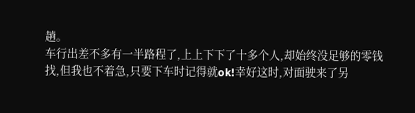趟。
车行出差不多有一半路程了,上上下下了十多个人,却始终没足够的零钱找,但我也不着急,只要下车时记得就ok!幸好这时,对面驶来了另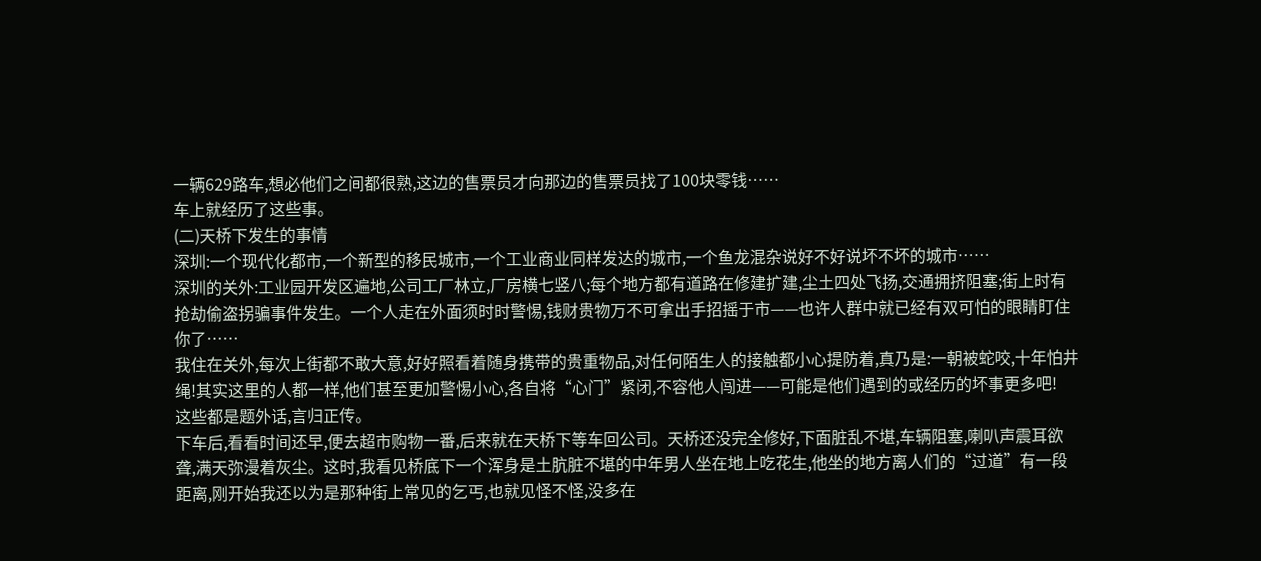一辆629路车,想必他们之间都很熟,这边的售票员才向那边的售票员找了100块零钱……
车上就经历了这些事。
(二)天桥下发生的事情
深圳:一个现代化都市,一个新型的移民城市,一个工业商业同样发达的城市,一个鱼龙混杂说好不好说坏不坏的城市……
深圳的关外:工业园开发区遍地,公司工厂林立,厂房横七竖八;每个地方都有道路在修建扩建,尘土四处飞扬,交通拥挤阻塞;街上时有抢劫偷盗拐骗事件发生。一个人走在外面须时时警惕,钱财贵物万不可拿出手招摇于市——也许人群中就已经有双可怕的眼睛盯住你了……
我住在关外,每次上街都不敢大意,好好照看着随身携带的贵重物品,对任何陌生人的接触都小心提防着,真乃是:一朝被蛇咬,十年怕井绳!其实这里的人都一样,他们甚至更加警惕小心,各自将“心门”紧闭,不容他人闯进——可能是他们遇到的或经历的坏事更多吧!
这些都是题外话,言归正传。
下车后,看看时间还早,便去超市购物一番,后来就在天桥下等车回公司。天桥还没完全修好,下面脏乱不堪,车辆阻塞,喇叭声震耳欲聋,满天弥漫着灰尘。这时,我看见桥底下一个浑身是土肮脏不堪的中年男人坐在地上吃花生,他坐的地方离人们的“过道”有一段距离,刚开始我还以为是那种街上常见的乞丐,也就见怪不怪,没多在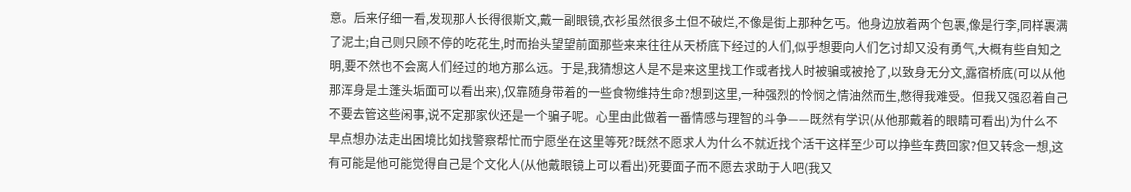意。后来仔细一看,发现那人长得很斯文,戴一副眼镜,衣衫虽然很多土但不破烂,不像是街上那种乞丐。他身边放着两个包裹,像是行李,同样裹满了泥土;自己则只顾不停的吃花生,时而抬头望望前面那些来来往往从天桥底下经过的人们,似乎想要向人们乞讨却又没有勇气,大概有些自知之明,要不然也不会离人们经过的地方那么远。于是,我猜想这人是不是来这里找工作或者找人时被骗或被抢了,以致身无分文,露宿桥底(可以从他那浑身是土蓬头垢面可以看出来),仅靠随身带着的一些食物维持生命?想到这里,一种强烈的怜悯之情油然而生,憋得我难受。但我又强忍着自己不要去管这些闲事,说不定那家伙还是一个骗子呢。心里由此做着一番情感与理智的斗争——既然有学识(从他那戴着的眼睛可看出)为什么不早点想办法走出困境比如找警察帮忙而宁愿坐在这里等死?既然不愿求人为什么不就近找个活干这样至少可以挣些车费回家?但又转念一想,这有可能是他可能觉得自己是个文化人(从他戴眼镜上可以看出)死要面子而不愿去求助于人吧(我又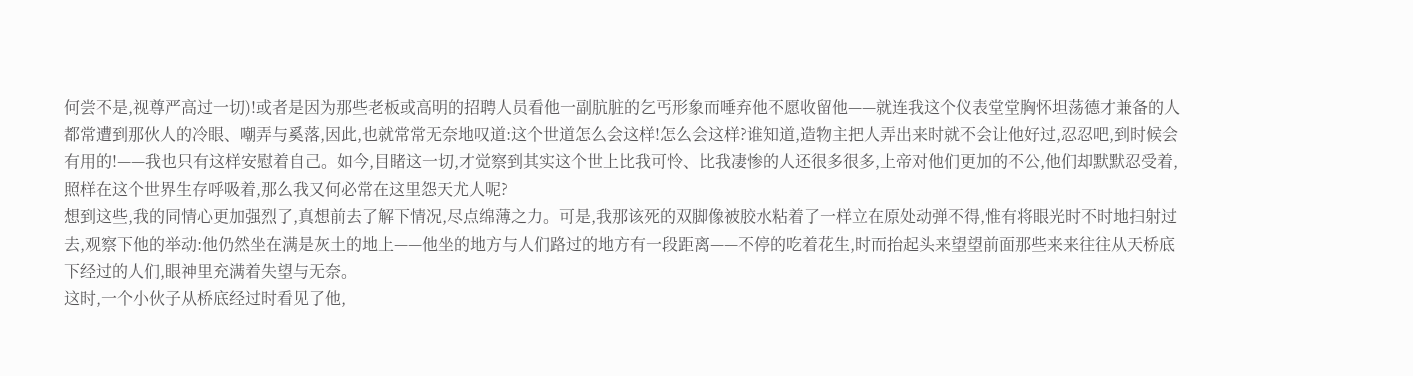何尝不是,视尊严高过一切)!或者是因为那些老板或高明的招聘人员看他一副肮脏的乞丐形象而唾弃他不愿收留他——就连我这个仪表堂堂胸怀坦荡德才兼备的人都常遭到那伙人的冷眼、嘲弄与奚落,因此,也就常常无奈地叹道:这个世道怎么会这样!怎么会这样?谁知道,造物主把人弄出来时就不会让他好过,忍忍吧,到时候会有用的!——我也只有这样安慰着自己。如今,目睹这一切,才觉察到其实这个世上比我可怜、比我凄惨的人还很多很多,上帝对他们更加的不公,他们却默默忍受着,照样在这个世界生存呼吸着,那么我又何必常在这里怨天尤人呢?
想到这些,我的同情心更加强烈了,真想前去了解下情况,尽点绵薄之力。可是,我那该死的双脚像被胶水粘着了一样立在原处动弹不得,惟有将眼光时不时地扫射过去,观察下他的举动:他仍然坐在满是灰土的地上——他坐的地方与人们路过的地方有一段距离——不停的吃着花生,时而抬起头来望望前面那些来来往往从天桥底下经过的人们,眼神里充满着失望与无奈。
这时,一个小伙子从桥底经过时看见了他,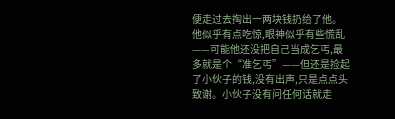便走过去掏出一两块钱扔给了他。他似乎有点吃惊,眼神似乎有些慌乱——可能他还没把自己当成乞丐,最多就是个“准乞丐”——但还是捡起了小伙子的钱,没有出声,只是点点头致谢。小伙子没有问任何话就走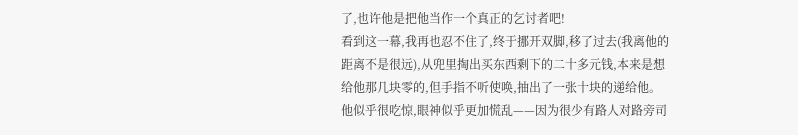了,也许他是把他当作一个真正的乞讨者吧!
看到这一幕,我再也忍不住了,终于挪开双脚,移了过去(我离他的距离不是很远),从兜里掏出买东西剩下的二十多元钱,本来是想给他那几块零的,但手指不听使唤,抽出了一张十块的递给他。他似乎很吃惊,眼神似乎更加慌乱——因为很少有路人对路旁司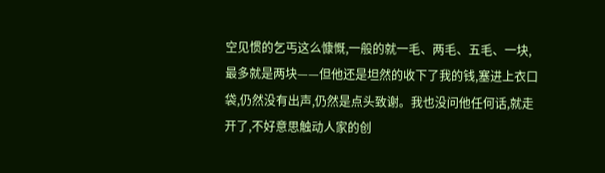空见惯的乞丐这么慷慨,一般的就一毛、两毛、五毛、一块,最多就是两块——但他还是坦然的收下了我的钱,塞进上衣口袋,仍然没有出声,仍然是点头致谢。我也没问他任何话,就走开了,不好意思触动人家的创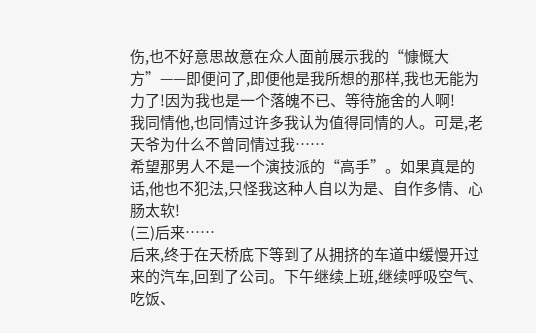伤,也不好意思故意在众人面前展示我的“慷慨大方”——即便问了,即便他是我所想的那样,我也无能为力了!因为我也是一个落魄不已、等待施舍的人啊!
我同情他,也同情过许多我认为值得同情的人。可是,老天爷为什么不曾同情过我……
希望那男人不是一个演技派的“高手”。如果真是的话,他也不犯法,只怪我这种人自以为是、自作多情、心肠太软!
(三)后来……
后来,终于在天桥底下等到了从拥挤的车道中缓慢开过来的汽车,回到了公司。下午继续上班,继续呼吸空气、吃饭、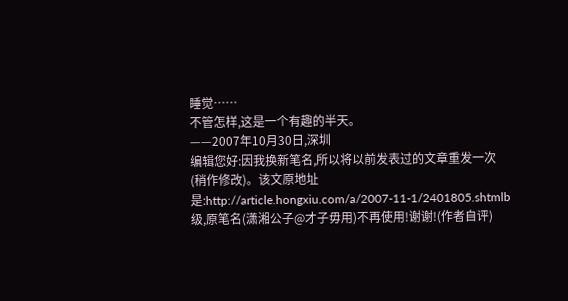睡觉……
不管怎样,这是一个有趣的半天。
——2007年10月30日,深圳
编辑您好:因我换新笔名,所以将以前发表过的文章重发一次(稍作修改)。该文原地址是:http://article.hongxiu.com/a/2007-11-1/2401805.shtmlb级,原笔名(潇湘公子@才子毋用)不再使用!谢谢!(作者自评)